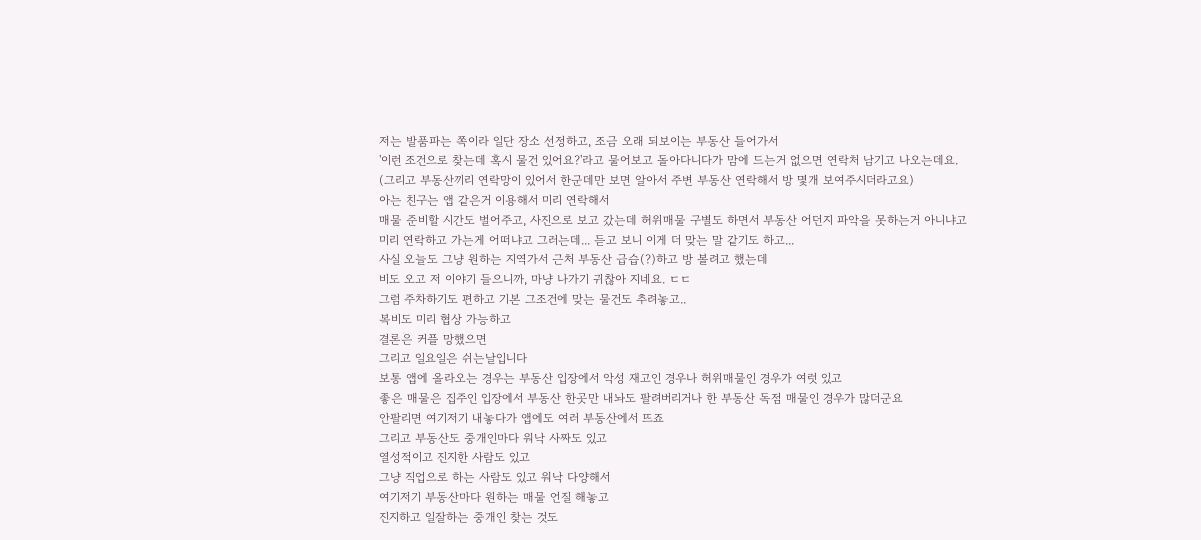저는 발품파는 쪽이라 일단 장소 선정하고, 조금 오래 되보이는 부동산 들어가서
'이런 조건으로 찾는데 혹시 물건 있어요?'라고 물어보고 돌아다니다가 맘에 드는거 없으면 연락처 남기고 나오는데요.
(그리고 부동산끼리 연락망이 있어서 한군데만 보면 알아서 주변 부동산 연락해서 방 몇개 보여주시더라고요)
아는 친구는 앱 같은거 이용해서 미리 연락해서
매물 준비할 시간도 벌어주고, 사진으로 보고 갔는데 허위매물 구별도 하면서 부동산 어던지 파악을 못하는거 아니냐고
미리 연락하고 가는게 어떠냐고 그러는데... 듣고 보니 이게 더 맞는 말 같기도 하고...
사실 오늘도 그냥 원하는 지역가서 근처 부동산 급습(?)하고 방 볼려고 했는데
비도 오고 저 이야기 들으니까, 마냥 나가기 귀찮아 지네요. ㄷㄷ
그럼 주차하기도 편하고 기본 그조건에 맞는 물건도 추려놓고..
복비도 미리 협상 가능하고
결론은 커플 망했으면
그리고 일요일은 쉬는날입니다
보통 앱에 올라오는 경우는 부동산 입장에서 악성 재고인 경우나 허위매물인 경우가 여럿 있고
좋은 매물은 집주인 입장에서 부동산 한곳만 내놔도 팔려버리거나 한 부동산 독점 매물인 경우가 많더군요
안팔리면 여기저기 내놓다가 앱에도 여러 부동산에서 뜨죠
그리고 부동산도 중개인마다 워낙 사짜도 있고
열성적이고 진지한 사람도 있고
그냥 직업으로 하는 사람도 있고 워낙 다양해서
여기저기 부동산마다 원하는 매물 언질 해놓고
진지하고 일잘하는 중개인 찾는 것도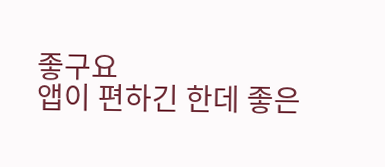좋구요
앱이 편하긴 한데 좋은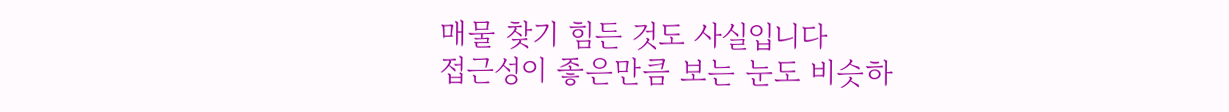매물 찾기 힘든 것도 사실입니다
접근성이 좋은만큼 보는 눈도 비슷하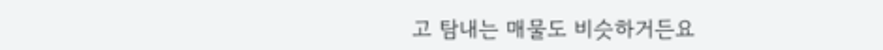고 탐내는 매물도 비슷하거든요